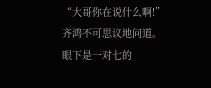“大哥你在说什么啊!”
齐鸿不可思议地问道。
眼下是一对七的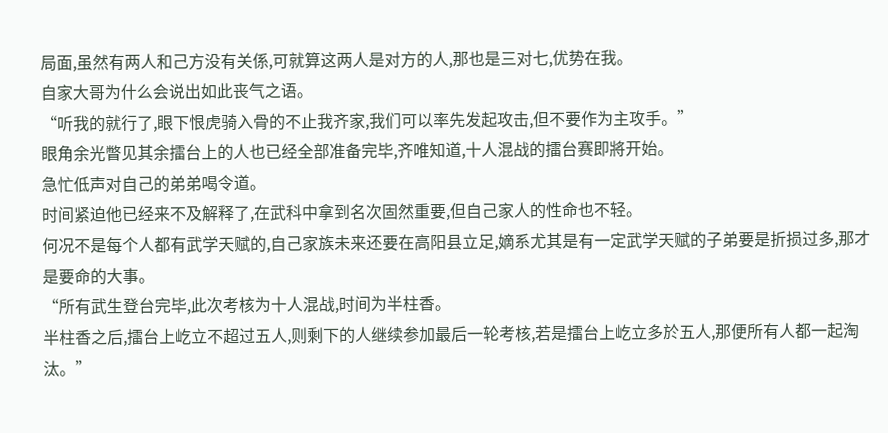局面,虽然有两人和己方没有关係,可就算这两人是对方的人,那也是三对七,优势在我。
自家大哥为什么会说出如此丧气之语。
“听我的就行了,眼下恨虎骑入骨的不止我齐家,我们可以率先发起攻击,但不要作为主攻手。”
眼角余光瞥见其余擂台上的人也已经全部准备完毕,齐唯知道,十人混战的擂台赛即將开始。
急忙低声对自己的弟弟喝令道。
时间紧迫他已经来不及解释了,在武科中拿到名次固然重要,但自己家人的性命也不轻。
何况不是每个人都有武学天赋的,自己家族未来还要在高阳县立足,嫡系尤其是有一定武学天赋的子弟要是折损过多,那才是要命的大事。
“所有武生登台完毕,此次考核为十人混战,时间为半柱香。
半柱香之后,擂台上屹立不超过五人,则剩下的人继续参加最后一轮考核,若是擂台上屹立多於五人,那便所有人都一起淘汰。”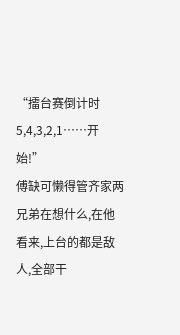“擂台赛倒计时5,4,3,2,1……开始!”
傅缺可懒得管齐家两兄弟在想什么,在他看来,上台的都是敌人,全部干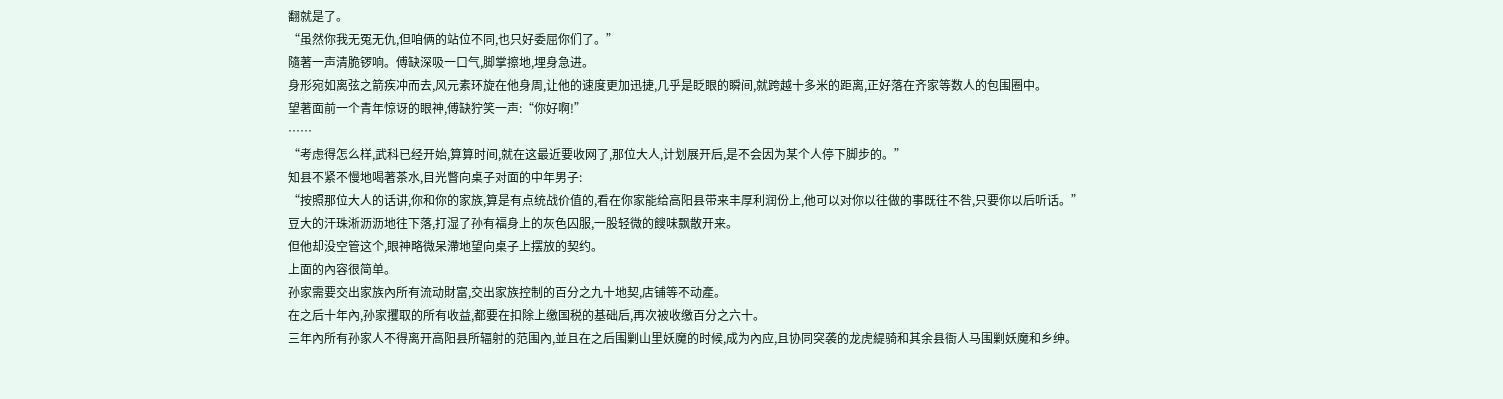翻就是了。
“虽然你我无冤无仇,但咱俩的站位不同,也只好委屈你们了。”
隨著一声清脆锣响。傅缺深吸一口气,脚掌擦地,埋身急进。
身形宛如离弦之箭疾冲而去,风元素环旋在他身周,让他的速度更加迅捷,几乎是眨眼的瞬间,就跨越十多米的距离,正好落在齐家等数人的包围圈中。
望著面前一个青年惊讶的眼神,傅缺狞笑一声:“你好啊!”
……
“考虑得怎么样,武科已经开始,算算时间,就在这最近要收网了,那位大人,计划展开后,是不会因为某个人停下脚步的。”
知县不紧不慢地喝著茶水,目光瞥向桌子对面的中年男子:
“按照那位大人的话讲,你和你的家族,算是有点统战价值的,看在你家能给高阳县带来丰厚利润份上,他可以对你以往做的事既往不咎,只要你以后听话。”
豆大的汗珠淅沥沥地往下落,打湿了孙有福身上的灰色囚服,一股轻微的餿味飘散开来。
但他却没空管这个,眼神略微呆滯地望向桌子上摆放的契约。
上面的內容很简单。
孙家需要交出家族內所有流动財富,交出家族控制的百分之九十地契,店铺等不动產。
在之后十年內,孙家攫取的所有收益,都要在扣除上缴国税的基础后,再次被收缴百分之六十。
三年內所有孙家人不得离开高阳县所辐射的范围內,並且在之后围剿山里妖魔的时候,成为內应,且协同突袭的龙虎緹骑和其余县衙人马围剿妖魔和乡绅。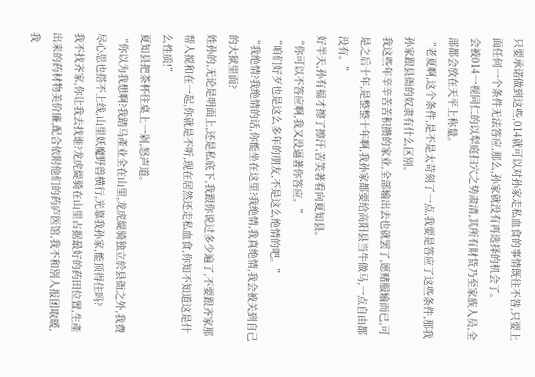只要承诺做到这些,014就可以对孙家走私血食的事情既往不咎,只要上面任何一个条件无法答应,那么,孙家就没有再选择的机会了。
会被014一视同仁的以犁庭扫穴之势肃清,其所有財货乃至家族人员,全部都会放在天平上称量。
“老夏啊,这个条件,是不是太苛刻了一点,我要是答应了这些条件,那我孙家跟县衙的奴隶有什么区別。
我这些年辛辛苦苦积攒的家业,全部输出去也就罢了,愿赌服输而已,可是之后十年,是整整十年啊,我孙家都要给高阳县当牛做马,一点自由都没有。”
好半天,孙有福才擦了擦汗,苦笑著看向夏知县。
“你可以不答应啊,我又没逼著你答应。”
“咱们好歹也是这么多年的朋友,不是这么绝情的吧。”
“我绝情?我绝情的话,你能坐在这里?我绝情,我真绝情,我会被关到自己的大狱里面?
姓孙的,无论是明面上,还是私底下,我跟你说过多少遍了,不要跟齐家那帮人搅和在一起,你就是不听,现在居然还走私血食,你知不知道这是什么性质!”
夏知县把茶杯往桌上一剁,怒声道。
“你以为我想啊?我踏马產业全在山里,龙虎緹骑独立於县衙之外,我费尽心思也搭不上线,山里妖魔野兽横行,光靠我孙家,能顶得住吗?
我不找齐家,你让我去找谁?龙虎緹骑在山里占据最好的药田位置,生產出来的药材物美价廉,配合依附他们的药庐医馆,我不和別人报团取暖,我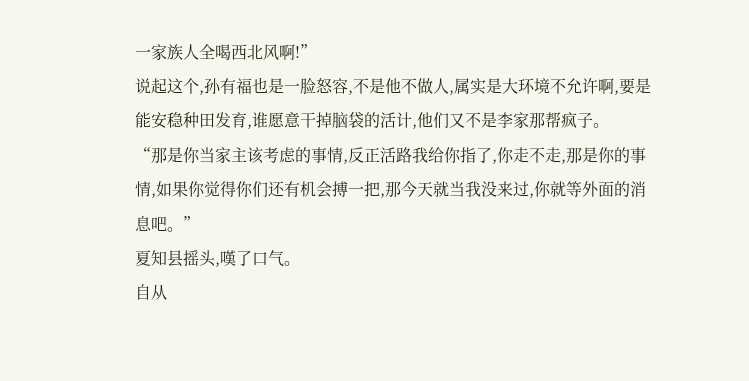一家族人全喝西北风啊!”
说起这个,孙有福也是一脸怒容,不是他不做人,属实是大环境不允许啊,要是能安稳种田发育,谁愿意干掉脑袋的活计,他们又不是李家那帮疯子。
“那是你当家主该考虑的事情,反正活路我给你指了,你走不走,那是你的事情,如果你觉得你们还有机会搏一把,那今天就当我没来过,你就等外面的消息吧。”
夏知县摇头,嘆了口气。
自从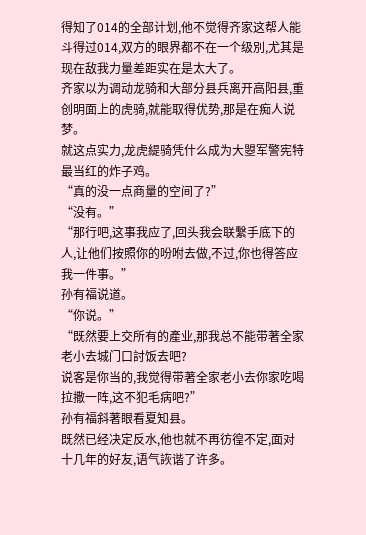得知了014的全部计划,他不觉得齐家这帮人能斗得过014,双方的眼界都不在一个级別,尤其是现在敌我力量差距实在是太大了。
齐家以为调动龙骑和大部分县兵离开高阳县,重创明面上的虎骑,就能取得优势,那是在痴人说梦。
就这点实力,龙虎緹骑凭什么成为大曌军警宪特最当红的炸子鸡。
“真的没一点商量的空间了?”
“没有。”
“那行吧,这事我应了,回头我会联繫手底下的人,让他们按照你的吩咐去做,不过,你也得答应我一件事。”
孙有福说道。
“你说。”
“既然要上交所有的產业,那我总不能带著全家老小去城门口討饭去吧?
说客是你当的,我觉得带著全家老小去你家吃喝拉撒一阵,这不犯毛病吧?”
孙有福斜著眼看夏知县。
既然已经决定反水,他也就不再彷徨不定,面对十几年的好友,语气詼谐了许多。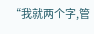“我就两个字,管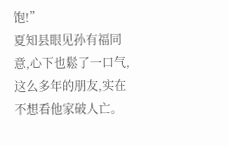饱!”
夏知县眼见孙有福同意,心下也鬆了一口气,这么多年的朋友,实在不想看他家破人亡。